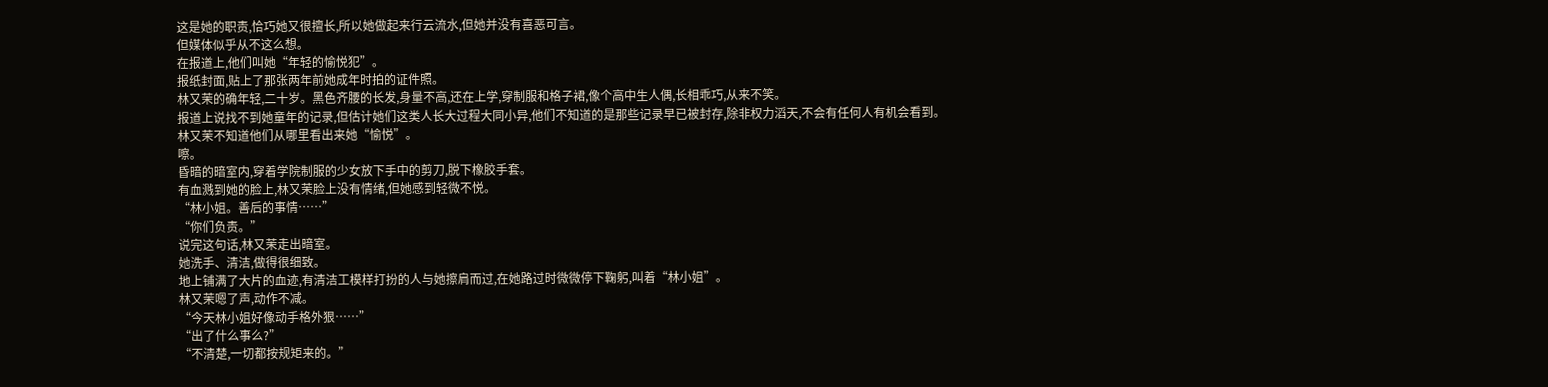这是她的职责,恰巧她又很擅长,所以她做起来行云流水,但她并没有喜恶可言。
但媒体似乎从不这么想。
在报道上,他们叫她“年轻的愉悦犯”。
报纸封面,贴上了那张两年前她成年时拍的证件照。
林又茉的确年轻,二十岁。黑色齐腰的长发,身量不高,还在上学,穿制服和格子裙,像个高中生人偶,长相乖巧,从来不笑。
报道上说找不到她童年的记录,但估计她们这类人长大过程大同小异,他们不知道的是那些记录早已被封存,除非权力滔天,不会有任何人有机会看到。
林又茉不知道他们从哪里看出来她“愉悦”。
嚓。
昏暗的暗室内,穿着学院制服的少女放下手中的剪刀,脱下橡胶手套。
有血溅到她的脸上,林又茉脸上没有情绪,但她感到轻微不悦。
“林小姐。善后的事情……”
“你们负责。”
说完这句话,林又茉走出暗室。
她洗手、清洁,做得很细致。
地上铺满了大片的血迹,有清洁工模样打扮的人与她擦肩而过,在她路过时微微停下鞠躬,叫着“林小姐”。
林又茉嗯了声,动作不减。
“今天林小姐好像动手格外狠……”
“出了什么事么?”
“不清楚,一切都按规矩来的。”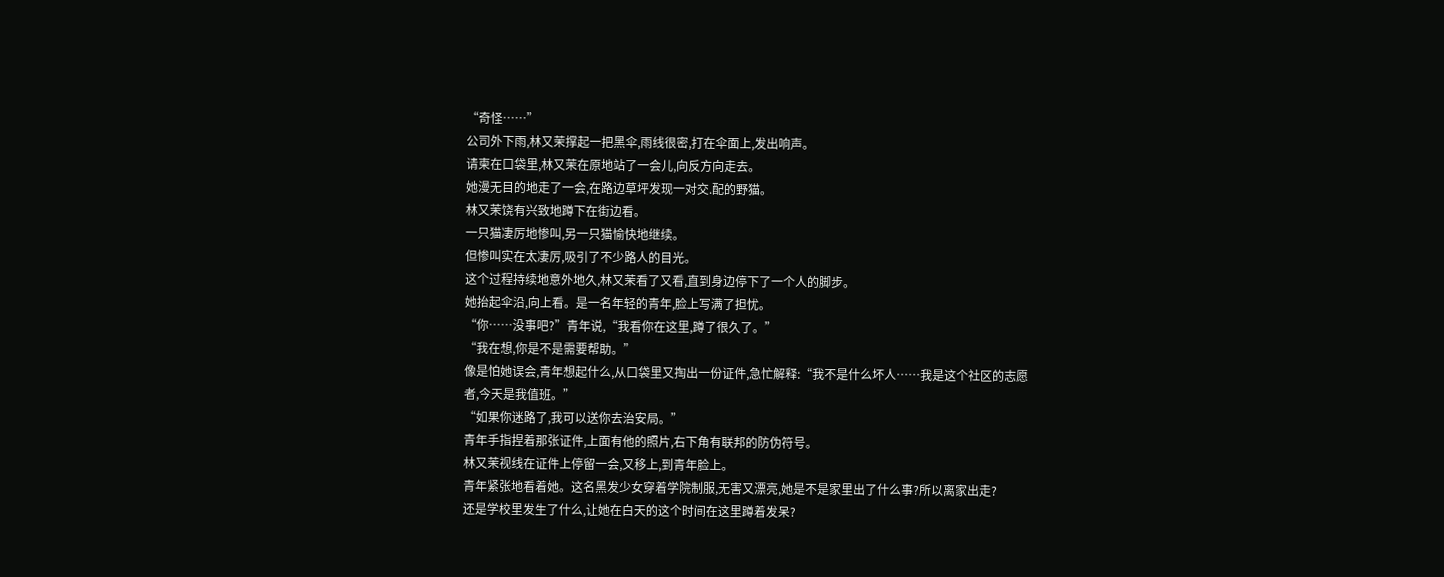“奇怪……”
公司外下雨,林又茉撑起一把黑伞,雨线很密,打在伞面上,发出响声。
请柬在口袋里,林又茉在原地站了一会儿,向反方向走去。
她漫无目的地走了一会,在路边草坪发现一对交.配的野猫。
林又茉饶有兴致地蹲下在街边看。
一只猫凄厉地惨叫,另一只猫愉快地继续。
但惨叫实在太凄厉,吸引了不少路人的目光。
这个过程持续地意外地久,林又茉看了又看,直到身边停下了一个人的脚步。
她抬起伞沿,向上看。是一名年轻的青年,脸上写满了担忧。
“你……没事吧?”青年说,“我看你在这里,蹲了很久了。”
“我在想,你是不是需要帮助。”
像是怕她误会,青年想起什么,从口袋里又掏出一份证件,急忙解释:“我不是什么坏人……我是这个社区的志愿者,今天是我值班。”
“如果你迷路了,我可以送你去治安局。”
青年手指捏着那张证件,上面有他的照片,右下角有联邦的防伪符号。
林又茉视线在证件上停留一会,又移上,到青年脸上。
青年紧张地看着她。这名黑发少女穿着学院制服,无害又漂亮,她是不是家里出了什么事?所以离家出走?
还是学校里发生了什么,让她在白天的这个时间在这里蹲着发呆?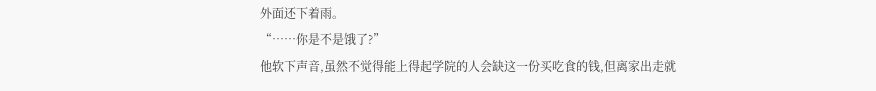外面还下着雨。
“……你是不是饿了?”
他软下声音,虽然不觉得能上得起学院的人会缺这一份买吃食的钱,但离家出走就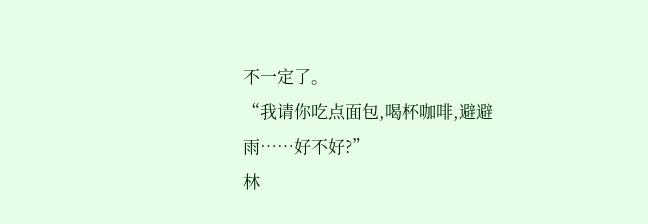不一定了。
“我请你吃点面包,喝杯咖啡,避避雨……好不好?”
林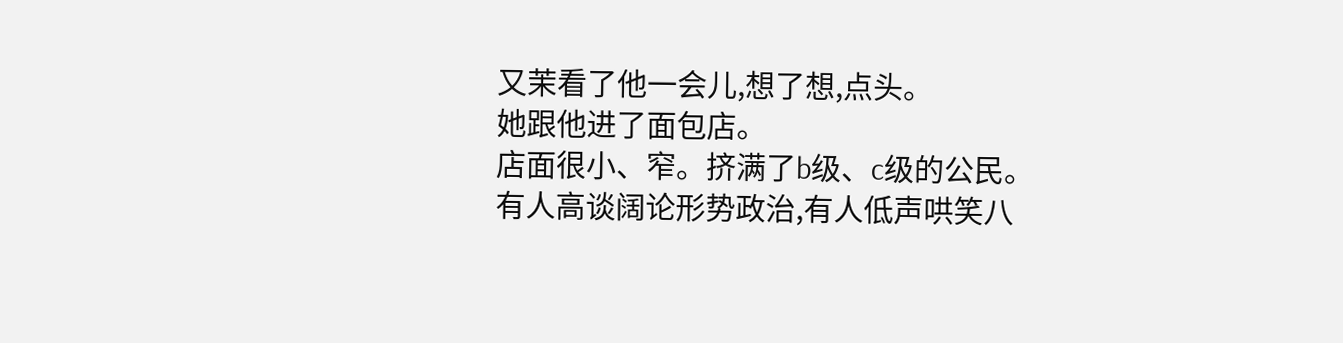又茉看了他一会儿,想了想,点头。
她跟他进了面包店。
店面很小、窄。挤满了b级、c级的公民。
有人高谈阔论形势政治,有人低声哄笑八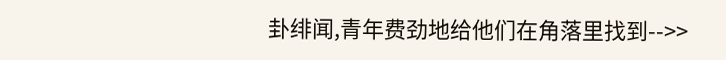卦绯闻,青年费劲地给他们在角落里找到-->>